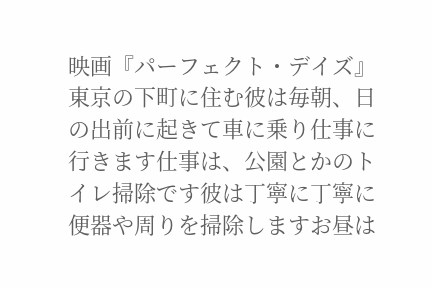映画『パーフェクト・デイズ』
東京の下町に住む彼は毎朝、日の出前に起きて車に乗り仕事に行きます仕事は、公園とかのトイレ掃除です彼は丁寧に丁寧に便器や周りを掃除しますお昼は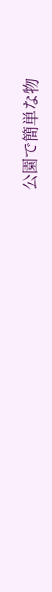公園で簡単な物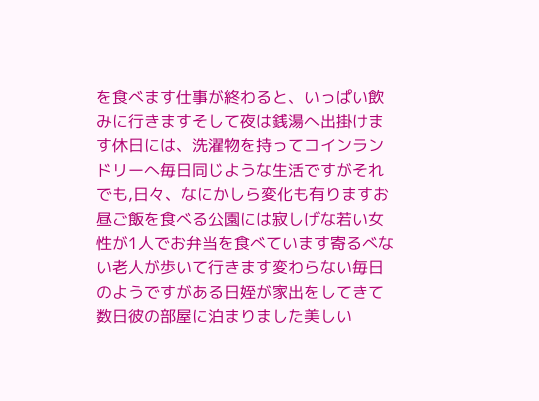を食べます仕事が終わると、いっぱい飲みに行きますそして夜は銭湯へ出掛けます休日には、洗濯物を持ってコインランドリーへ毎日同じような生活ですがそれでも,日々、なにかしら変化も有りますお昼ご飯を食べる公園には寂しげな若い女性が1人でお弁当を食べています寄るべない老人が歩いて行きます変わらない毎日のようですがある日姪が家出をしてきて数日彼の部屋に泊まりました美しい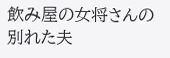飲み屋の女将さんの別れた夫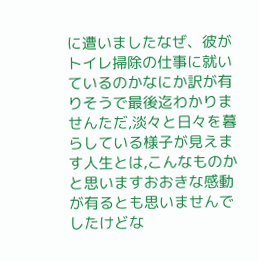に遭いましたなぜ、彼がトイレ掃除の仕事に就いているのかなにか訳が有りそうで最後迄わかりませんただ,淡々と日々を暮らしている様子が見えます人生とは,こんなものかと思いますおおきな感動が有るとも思いませんでしたけどな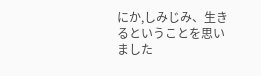にか,しみじみ、生きるということを思いました